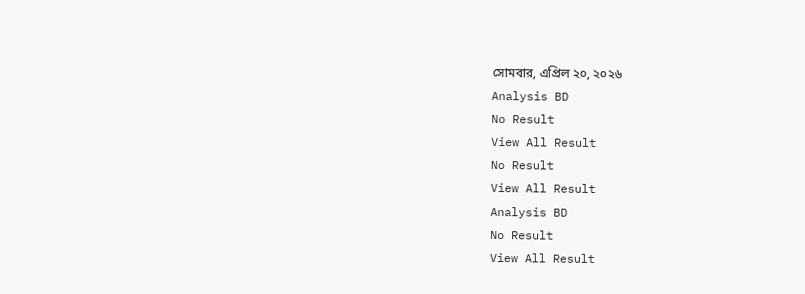সোমবার, এপ্রিল ২০, ২০২৬
Analysis BD
No Result
View All Result
No Result
View All Result
Analysis BD
No Result
View All Result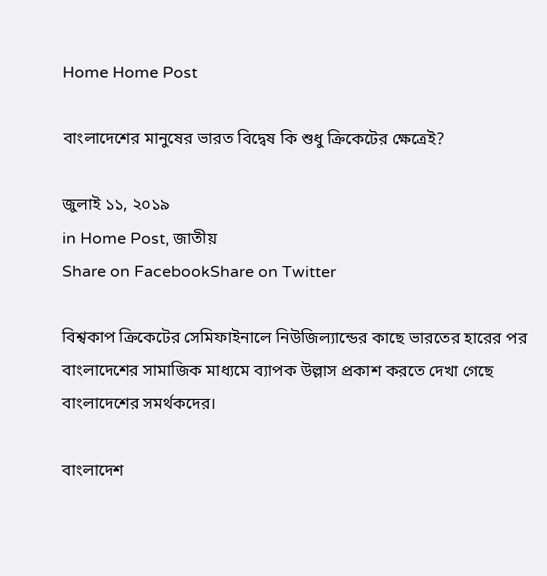Home Home Post

বাংলাদেশের মানুষের ভারত বিদ্বেষ কি শুধু ক্রিকেটের ক্ষেত্রেই?

জুলাই ১১, ২০১৯
in Home Post, জাতীয়
Share on FacebookShare on Twitter

বিশ্বকাপ ক্রিকেটের সেমিফাইনালে নিউজিল্যান্ডের কাছে ভারতের হারের পর বাংলাদেশের সামাজিক মাধ্যমে ব্যাপক উল্লাস প্রকাশ করতে দেখা গেছে বাংলাদেশের সমর্থকদের।

বাংলাদেশ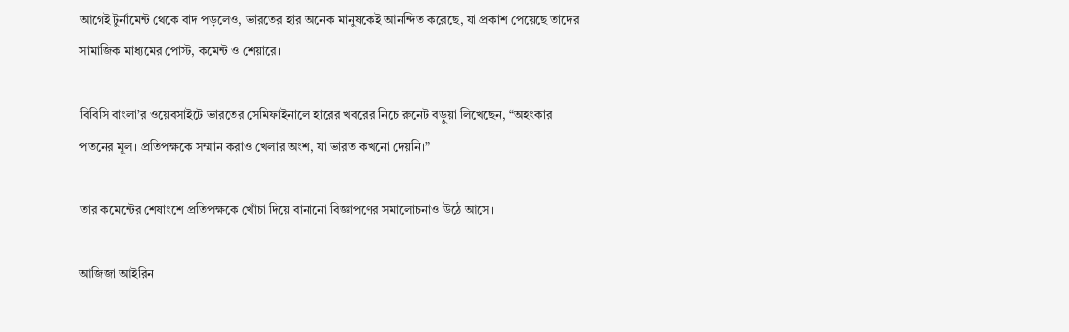আগেই টুর্নামেন্ট থেকে বাদ পড়লেও, ভারতের হার অনেক মানুষকেই আনন্দিত করেছে, যা প্রকাশ পেয়েছে তাদের সামাজিক মাধ্যমের পোস্ট, কমেন্ট ও শেয়ারে।

বিবিসি বাংলা’র ওয়েবসাইটে ভারতের সেমিফাইনালে হারের খবরের নিচে রুনেট বড়ুয়া লিখেছেন, “অহংকার পতনের মূল। প্রতিপক্ষকে সম্মান করাও খেলার অংশ, যা ভারত কখনো দেয়নি।”

তার কমেন্টের শেষাংশে প্রতিপক্ষকে খোঁচা দিয়ে বানানো বিজ্ঞাপণের সমালোচনাও উঠে আসে।

আজিজা আইরিন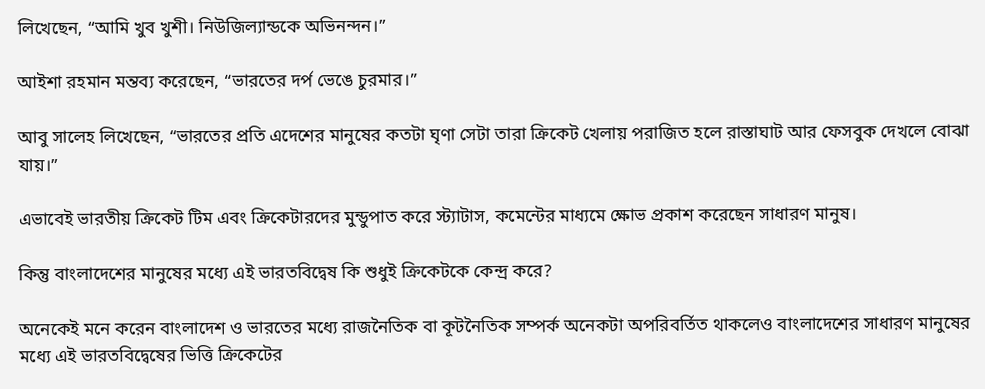লিখেছেন, “আমি খুব খুশী। নিউজিল্যান্ডকে অভিনন্দন।”

আইশা রহমান মন্তব্য করেছেন, “ভারতের দর্প ভেঙে চুরমার।”

আবু সালেহ লিখেছেন, “ভারতের প্রতি এদেশের মানুষের কতটা ঘৃণা সেটা তারা ক্রিকেট খেলায় পরাজিত হলে রাস্তাঘাট আর ফেসবুক দেখলে বোঝা যায়।”

এভাবেই ভারতীয় ক্রিকেট টিম এবং ক্রিকেটারদের মুন্ডুপাত করে স্ট্যাটাস, কমেন্টের মাধ্যমে ক্ষোভ প্রকাশ করেছেন সাধারণ মানুষ।

কিন্তু বাংলাদেশের মানুষের মধ্যে এই ভারতবিদ্বেষ কি শুধুই ক্রিকেটকে কেন্দ্র করে?

অনেকেই মনে করেন বাংলাদেশ ও ভারতের মধ্যে রাজনৈতিক বা কূটনৈতিক সম্পর্ক অনেকটা অপরিবর্তিত থাকলেও বাংলাদেশের সাধারণ মানুষের মধ্যে এই ভারতবিদ্বেষের ভিত্তি ক্রিকেটের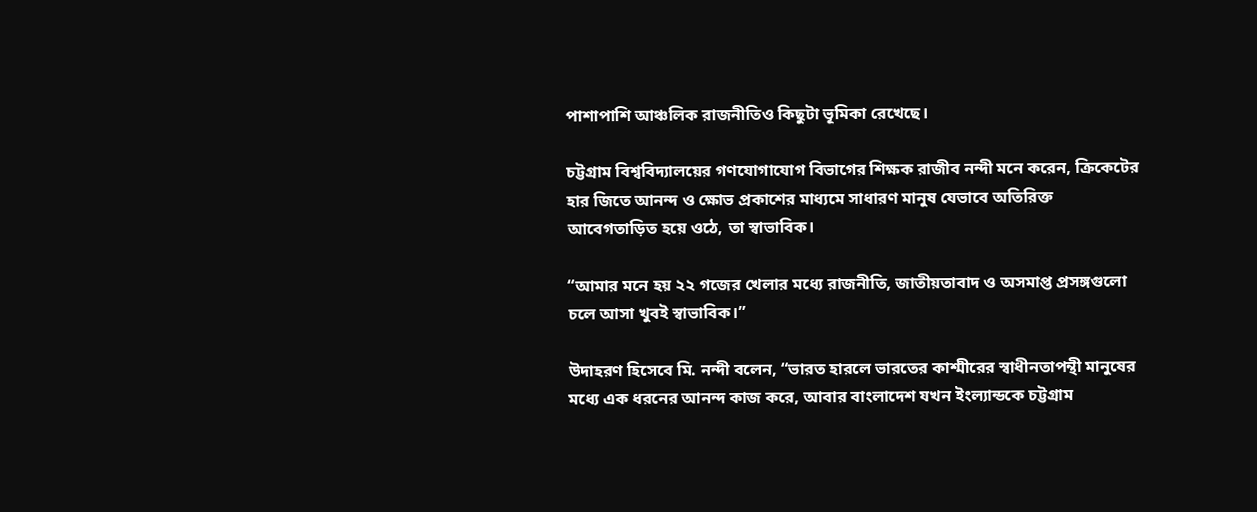পাশাপাশি আঞ্চলিক রাজনীতিও কিছুটা ভূমিকা রেখেছে।

চট্টগ্রাম বিশ্ববিদ্যালয়ের গণযোগাযোগ বিভাগের শিক্ষক রাজীব নন্দী মনে করেন, ক্রিকেটের হার জিতে আনন্দ ও ক্ষোভ প্রকাশের মাধ্যমে সাধারণ মানুষ যেভাবে অতিরিক্ত আবেগতাড়িত হয়ে ওঠে, তা স্বাভাবিক।

“আমার মনে হয় ২২ গজের খেলার মধ্যে রাজনীতি, জাতীয়তাবাদ ও অসমাপ্ত প্রসঙ্গগুলো চলে আসা খুবই স্বাভাবিক।”

উদাহরণ হিসেবে মি. নন্দী বলেন, “ভারত হারলে ভারতের কাশ্মীরের স্বাধীনতাপন্থী মানুষের মধ্যে এক ধরনের আনন্দ কাজ করে, আবার বাংলাদেশ যখন ইংল্যান্ডকে চট্টগ্রাম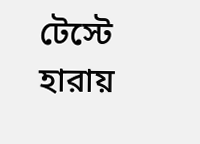টেস্টে হারায়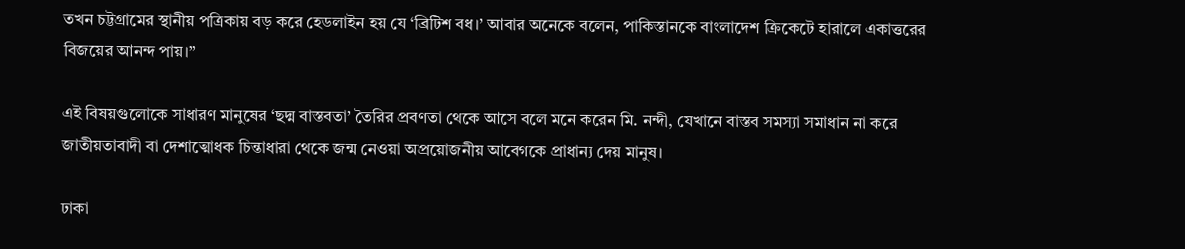তখন চট্টগ্রামের স্থানীয় পত্রিকায় বড় করে হেডলাইন হয় যে ‘ব্রিটিশ বধ।’ আবার অনেকে বলেন, পাকিস্তানকে বাংলাদেশ ক্রিকেটে হারালে একাত্তরের বিজয়ের আনন্দ পায়।”

এই বিষয়গুলোকে সাধারণ মানুষের ‘ছদ্ম বাস্তবতা’ তৈরির প্রবণতা থেকে আসে বলে মনে করেন মি. নন্দী, যেখানে বাস্তব সমস্যা সমাধান না করে জাতীয়তাবাদী বা দেশাত্মোধক চিন্তাধারা থেকে জন্ম নেওয়া অপ্রয়োজনীয় আবেগকে প্রাধান্য দেয় মানুষ।

ঢাকা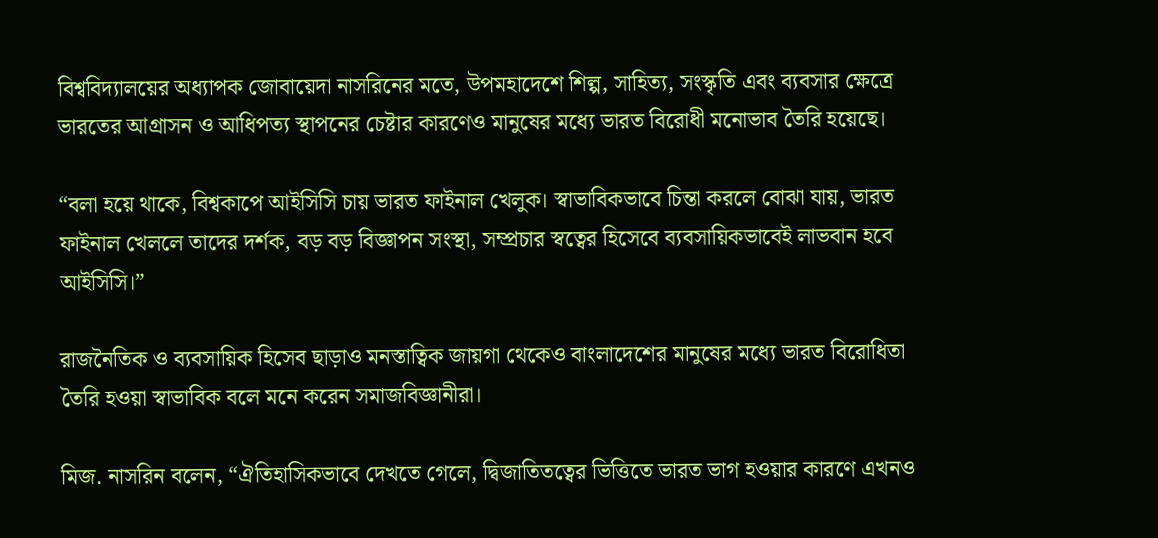বিশ্ববিদ্যালয়ের অধ্যাপক জোবায়েদা নাসরিনের মতে, উপমহাদেশে শিল্প, সাহিত্য, সংস্কৃতি এবং ব্যবসার ক্ষেত্রে ভারতের আগ্রাসন ও আধিপত্য স্থাপনের চেষ্টার কারণেও মানুষের মধ্যে ভারত বিরোধী মনোভাব তৈরি হয়েছে।

“বলা হয়ে থাকে, বিশ্বকাপে আইসিসি চায় ভারত ফাইনাল খেলুক। স্বাভাবিকভাবে চিন্তা করলে বোঝা যায়, ভারত ফাইনাল খেললে তাদের দর্শক, বড় বড় বিজ্ঞাপন সংস্থা, সম্প্রচার স্বত্বের হিসেবে ব্যবসায়িকভাবেই লাভবান হবে আইসিসি।”

রাজনৈতিক ও ব্যবসায়িক হিসেব ছাড়াও মনস্তাত্বিক জায়গা থেকেও বাংলাদেশের মানুষের মধ্যে ভারত বিরোধিতা তৈরি হওয়া স্বাভাবিক বলে মনে করেন সমাজবিজ্ঞানীরা।

মিজ. নাসরিন বলেন, “ঐতিহাসিকভাবে দেখতে গেলে, দ্বিজাতিতত্বের ভিত্তিতে ভারত ভাগ হওয়ার কারণে এখনও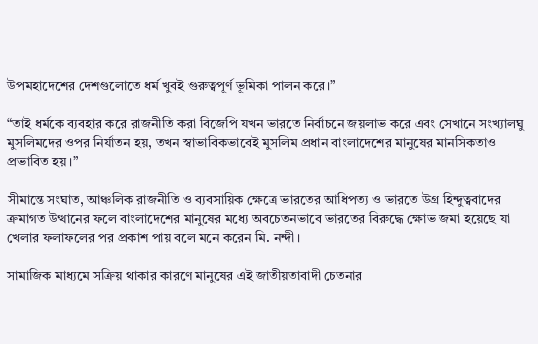উপমহাদেশের দেশগুলোতে ধর্ম খুবই গুরুত্বপূর্ণ ভূমিকা পালন করে।”

“তাই ধর্মকে ব্যবহার করে রাজনীতি করা বিজেপি যখন ভারতে নির্বাচনে জয়লাভ করে এবং সেখানে সংখ্যালঘু মুসলিমদের ওপর নির্যাতন হয়, তখন স্বাভাবিকভাবেই মুসলিম প্রধান বাংলাদেশের মানুষের মানসিকতাও প্রভাবিত হয়।”

সীমান্তে সংঘাত, আঞ্চলিক রাজনীতি ও ব্যবসায়িক ক্ষেত্রে ভারতের আধিপত্য ও ভারতে উগ্র হিন্দুত্ববাদের ক্রমাগত উত্থানের ফলে বাংলাদেশের মানুষের মধ্যে অবচেতনভাবে ভারতের বিরুদ্ধে ক্ষোভ জমা হয়েছে যা খেলার ফলাফলের পর প্রকাশ পায় বলে মনে করেন মি. নন্দী।

সামাজিক মাধ্যমে সক্রিয় থাকার কারণে মানুষের এই জাতীয়তাবাদী চেতনার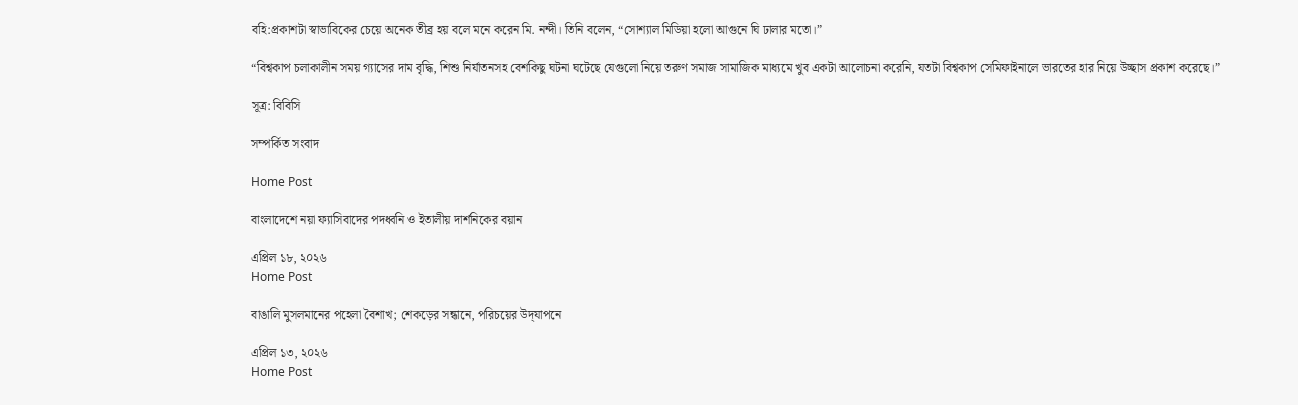বহি:প্রকাশটা স্বাভাবিকের চেয়ে অনেক তীব্র হয় বলে মনে করেন মি. নন্দী। তিনি বলেন, “সোশ্যাল মিডিয়া হলো আগুনে ঘি ঢালার মতো।”

“বিশ্বকাপ চলাকালীন সময় গ্যাসের দাম বৃদ্ধি, শিশু নির্যাতনসহ বেশকিছু ঘটনা ঘটেছে যেগুলো নিয়ে তরুণ সমাজ সামাজিক মাধ্যমে খুব একটা আলোচনা করেনি, যতটা বিশ্বকাপ সেমিফাইনালে ভারতের হার নিয়ে উচ্ছাস প্রকাশ করেছে।”

সূত্র: বিবিসি

সম্পর্কিত সংবাদ

Home Post

বাংলাদেশে নয়া ফ্যাসিবাদের পদধ্বনি ও ইতালীয় দার্শনিকের বয়ান

এপ্রিল ১৮, ২০২৬
Home Post

বাঙালি মুসলমানের পহেলা বৈশাখ; শেকড়ের সন্ধানে, পরিচয়ের উদ্‌যাপনে

এপ্রিল ১৩, ২০২৬
Home Post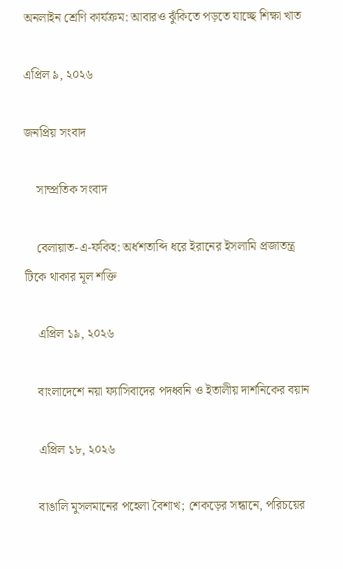অনলাইন শ্রেণি কার্যক্রম: আবারও ঝুঁকিতে পড়তে যাচ্ছে শিক্ষা খাত

এপ্রিল ৯, ২০২৬

জনপ্রিয় সংবাদ

    সাম্প্রতিক সংবাদ

    বেলায়াত-এ-ফকিহ: অর্ধশতাব্দি ধরে ইরানের ইসলামি প্রজাতন্ত্র টিকে থাকার মূল শক্তি

    এপ্রিল ১৯, ২০২৬

    বাংলাদেশে নয়া ফ্যাসিবাদের পদধ্বনি ও ইতালীয় দার্শনিকের বয়ান

    এপ্রিল ১৮, ২০২৬

    বাঙালি মুসলমানের পহেলা বৈশাখ; শেকড়ের সন্ধানে, পরিচয়ের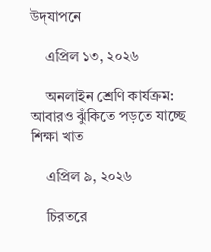উদ্‌যাপনে

    এপ্রিল ১৩, ২০২৬

    অনলাইন শ্রেণি কার্যক্রম: আবারও ঝুঁকিতে পড়তে যাচ্ছে শিক্ষা খাত

    এপ্রিল ৯, ২০২৬

    চিরতরে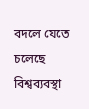বদলে যেতে চলেছে বিশ্বব্যবস্থা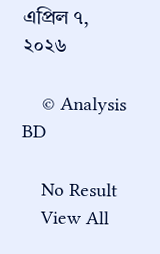এপ্রিল ৭, ২০২৬

    © Analysis BD

    No Result
    View All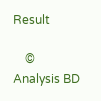Result

    © Analysis BD